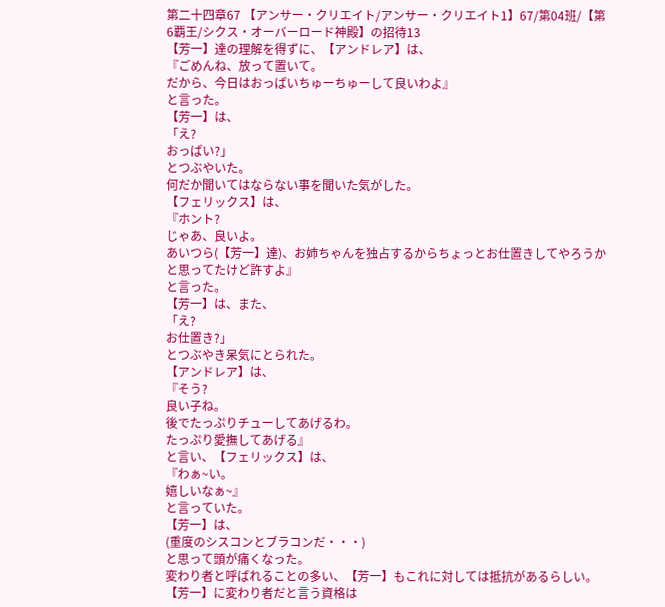第二十四章67 【アンサー・クリエイト/アンサー・クリエイト1】67/第04班/【第6覇王/シクス・オーバーロード神殿】の招待13
【芳一】達の理解を得ずに、【アンドレア】は、
『ごめんね、放って置いて。
だから、今日はおっぱいちゅーちゅーして良いわよ』
と言った。
【芳一】は、
「え?
おっぱい?」
とつぶやいた。
何だか聞いてはならない事を聞いた気がした。
【フェリックス】は、
『ホント?
じゃあ、良いよ。
あいつら(【芳一】達)、お姉ちゃんを独占するからちょっとお仕置きしてやろうかと思ってたけど許すよ』
と言った。
【芳一】は、また、
「え?
お仕置き?」
とつぶやき呆気にとられた。
【アンドレア】は、
『そう?
良い子ね。
後でたっぷりチューしてあげるわ。
たっぷり愛撫してあげる』
と言い、【フェリックス】は、
『わぁ~い。
嬉しいなぁ~』
と言っていた。
【芳一】は、
(重度のシスコンとブラコンだ・・・)
と思って頭が痛くなった。
変わり者と呼ばれることの多い、【芳一】もこれに対しては抵抗があるらしい。
【芳一】に変わり者だと言う資格は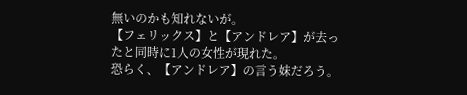無いのかも知れないが。
【フェリックス】と【アンドレア】が去ったと同時に1人の女性が現れた。
恐らく、【アンドレア】の言う妹だろう。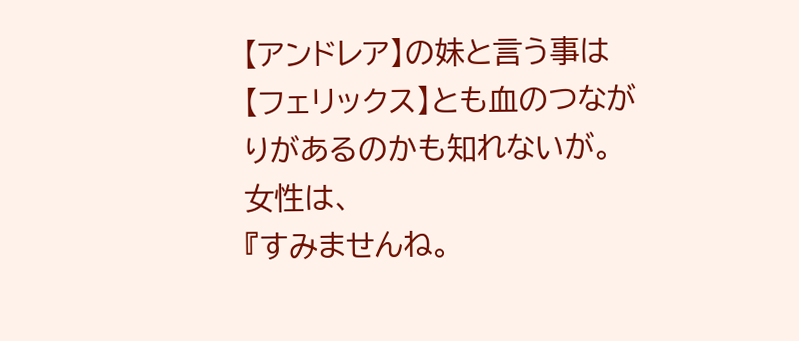【アンドレア】の妹と言う事は【フェリックス】とも血のつながりがあるのかも知れないが。
女性は、
『すみませんね。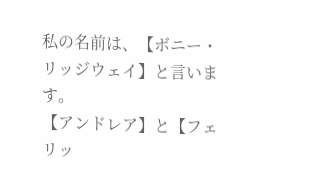私の名前は、【ボニー・リッジウェイ】と言います。
【アンドレア】と【フェリッ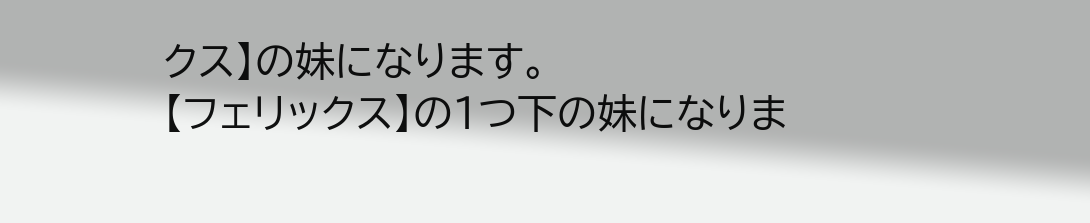クス】の妹になります。
【フェリックス】の1つ下の妹になりま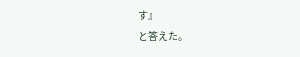す』
と答えた。